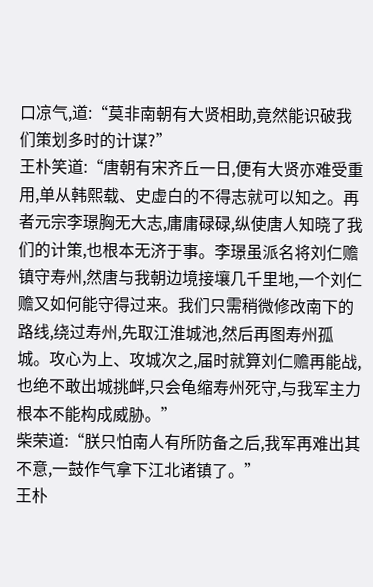口凉气,道:“莫非南朝有大贤相助,竟然能识破我们策划多时的计谋?”
王朴笑道:“唐朝有宋齐丘一日,便有大贤亦难受重用,单从韩熙载、史虚白的不得志就可以知之。再者元宗李璟胸无大志,庸庸碌碌,纵使唐人知晓了我们的计策,也根本无济于事。李璟虽派名将刘仁赡镇守寿州,然唐与我朝边境接壤几千里地,一个刘仁赡又如何能守得过来。我们只需稍微修改南下的路线,绕过寿州,先取江淮城池,然后再图寿州孤城。攻心为上、攻城次之,届时就算刘仁赡再能战,也绝不敢出城挑衅,只会龟缩寿州死守,与我军主力根本不能构成威胁。”
柴荣道:“朕只怕南人有所防备之后,我军再难出其不意,一鼓作气拿下江北诸镇了。”
王朴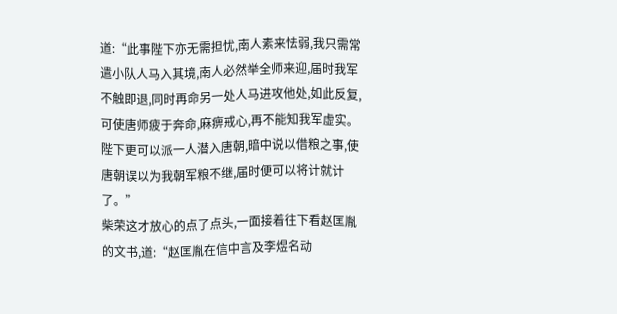道:“此事陛下亦无需担忧,南人素来怯弱,我只需常遣小队人马入其境,南人必然举全师来迎,届时我军不触即退,同时再命另一处人马进攻他处,如此反复,可使唐师疲于奔命,麻痹戒心,再不能知我军虚实。陛下更可以派一人潜入唐朝,暗中说以借粮之事,使唐朝误以为我朝军粮不继,届时便可以将计就计了。”
柴荣这才放心的点了点头,一面接着往下看赵匡胤的文书,道:“赵匡胤在信中言及李煜名动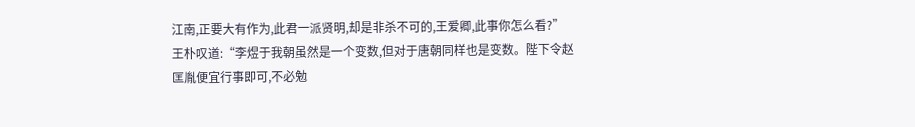江南,正要大有作为,此君一派贤明,却是非杀不可的,王爱卿,此事你怎么看?”
王朴叹道:“李煜于我朝虽然是一个变数,但对于唐朝同样也是变数。陛下令赵匡胤便宜行事即可,不必勉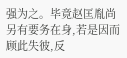强为之。毕竟赵匡胤尚另有要务在身,若是因而顾此失彼,反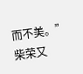而不美。”
柴荣又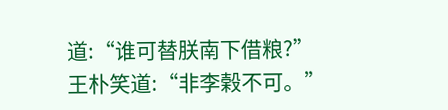道:“谁可替朕南下借粮?”
王朴笑道:“非李榖不可。”